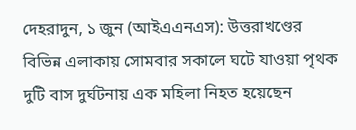দেহরাদুন, ১ জুন (আইএএনএস): উত্তরাখণ্ডের বিভিন্ন এলাকায় সোমবার সকালে ঘটে যাওয়া পৃথক দুটি বাস দুর্ঘটনায় এক মহিলা নিহত হয়েছেন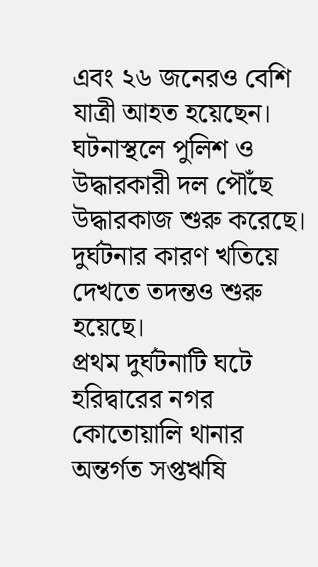এবং ২৬ জনেরও বেশি যাত্রী আহত হয়েছেন। ঘটনাস্থলে পুলিশ ও উদ্ধারকারী দল পৌঁছে উদ্ধারকাজ শুরু করেছে। দুর্ঘটনার কারণ খতিয়ে দেখতে তদন্তও শুরু হয়েছে।
প্রথম দুর্ঘটনাটি ঘটে হরিদ্বারের নগর কোতোয়ালি থানার অন্তর্গত সপ্তঋষি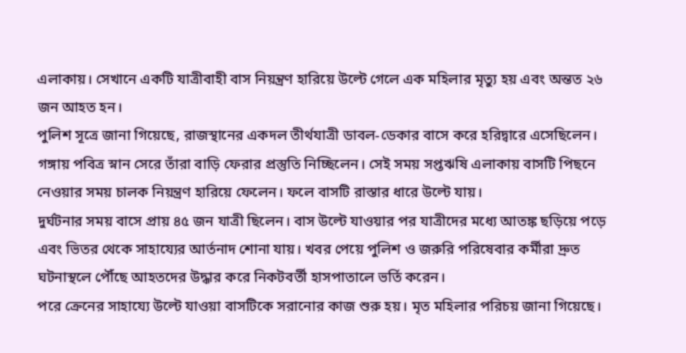এলাকায়। সেখানে একটি যাত্রীবাহী বাস নিয়ন্ত্রণ হারিয়ে উল্টে গেলে এক মহিলার মৃত্যু হয় এবং অন্তত ২৬ জন আহত হন।
পুলিশ সূত্রে জানা গিয়েছে, রাজস্থানের একদল তীর্থযাত্রী ডাবল-ডেকার বাসে করে হরিদ্বারে এসেছিলেন। গঙ্গায় পবিত্র স্নান সেরে তাঁরা বাড়ি ফেরার প্রস্তুতি নিচ্ছিলেন। সেই সময় সপ্তঋষি এলাকায় বাসটি পিছনে নেওয়ার সময় চালক নিয়ন্ত্রণ হারিয়ে ফেলেন। ফলে বাসটি রাস্তার ধারে উল্টে যায়।
দুর্ঘটনার সময় বাসে প্রায় ৪৫ জন যাত্রী ছিলেন। বাস উল্টে যাওয়ার পর যাত্রীদের মধ্যে আতঙ্ক ছড়িয়ে পড়ে এবং ভিতর থেকে সাহায্যের আর্তনাদ শোনা যায়। খবর পেয়ে পুলিশ ও জরুরি পরিষেবার কর্মীরা দ্রুত ঘটনাস্থলে পৌঁছে আহতদের উদ্ধার করে নিকটবর্তী হাসপাতালে ভর্তি করেন।
পরে ক্রেনের সাহায্যে উল্টে যাওয়া বাসটিকে সরানোর কাজ শুরু হয়। মৃত মহিলার পরিচয় জানা গিয়েছে।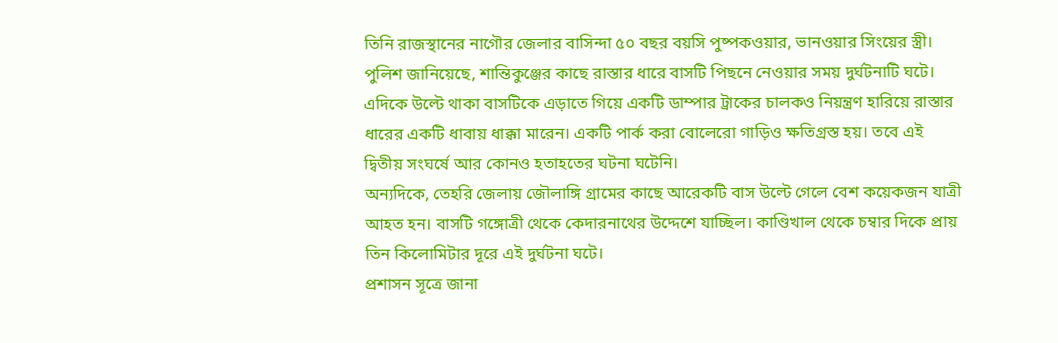তিনি রাজস্থানের নাগৌর জেলার বাসিন্দা ৫০ বছর বয়সি পুষ্পকওয়ার, ভানওয়ার সিংয়ের স্ত্রী।
পুলিশ জানিয়েছে, শান্তিকুঞ্জের কাছে রাস্তার ধারে বাসটি পিছনে নেওয়ার সময় দুর্ঘটনাটি ঘটে। এদিকে উল্টে থাকা বাসটিকে এড়াতে গিয়ে একটি ডাম্পার ট্রাকের চালকও নিয়ন্ত্রণ হারিয়ে রাস্তার ধারের একটি ধাবায় ধাক্কা মারেন। একটি পার্ক করা বোলেরো গাড়িও ক্ষতিগ্রস্ত হয়। তবে এই দ্বিতীয় সংঘর্ষে আর কোনও হতাহতের ঘটনা ঘটেনি।
অন্যদিকে, তেহরি জেলায় জৌলাঙ্গি গ্রামের কাছে আরেকটি বাস উল্টে গেলে বেশ কয়েকজন যাত্রী আহত হন। বাসটি গঙ্গোত্রী থেকে কেদারনাথের উদ্দেশে যাচ্ছিল। কাণ্ডিখাল থেকে চম্বার দিকে প্রায় তিন কিলোমিটার দূরে এই দুর্ঘটনা ঘটে।
প্রশাসন সূত্রে জানা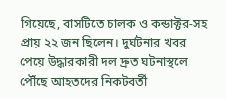গিয়েছে, বাসটিতে চালক ও কন্ডাক্টর-সহ প্রায় ২২ জন ছিলেন। দুর্ঘটনার খবর পেয়ে উদ্ধারকারী দল দ্রুত ঘটনাস্থলে পৌঁছে আহতদের নিকটবর্তী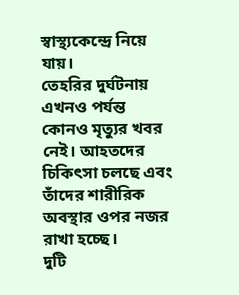স্বাস্থ্যকেন্দ্রে নিয়ে যায়।
তেহরির দুর্ঘটনায় এখনও পর্যন্ত কোনও মৃত্যুর খবর নেই। আহতদের চিকিৎসা চলছে এবং তাঁদের শারীরিক অবস্থার ওপর নজর রাখা হচ্ছে।
দুটি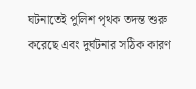ঘটনাতেই পুলিশ পৃথক তদন্ত শুরু করেছে এবং দুর্ঘটনার সঠিক কারণ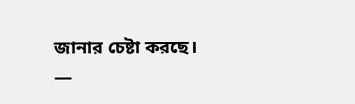জানার চেষ্টা করছে।
—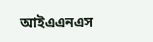আইএএনএস